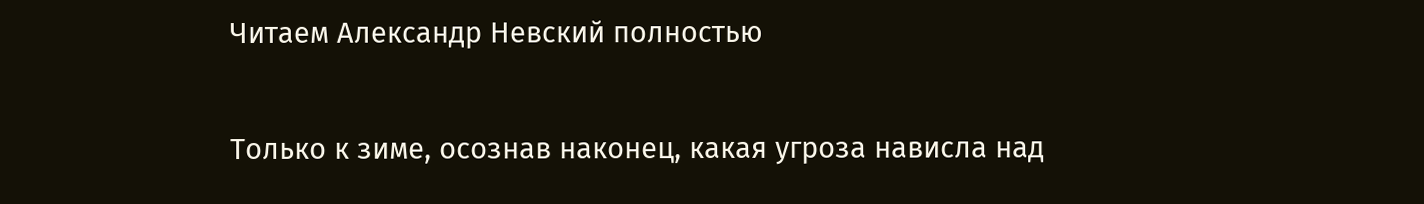Читаем Александр Невский полностью

Только к зиме, осознав наконец, какая угроза нависла над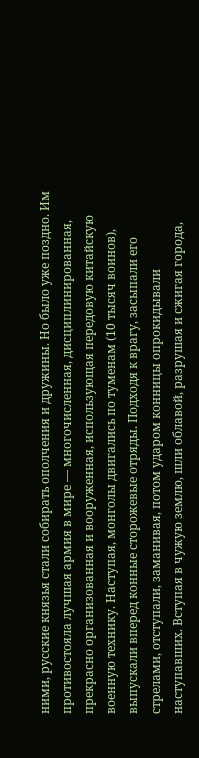ними, русские князья стали собирать ополчения и дружины. Но было уже поздно. Им противостояла лучшая армия в мире — многочисленная, дисциплинированная, прекрасно организованная и вооруженная, использующая передовую китайскую военную технику. Наступая, монголы двигались по туменам (10 тысяч воинов), выпускали вперед конные сторожевые отряды. Подходя к врагу, засыпали его стрелами, отступали, заманивая, потом ударом конницы опрокидывали наступавших. Вступая в чужую землю, шли облавой, разрушая и сжигая города,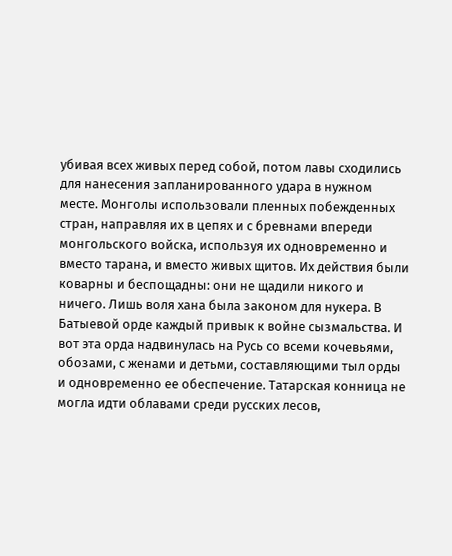убивая всех живых перед собой, потом лавы сходились для нанесения запланированного удара в нужном месте. Монголы использовали пленных побежденных стран, направляя их в цепях и с бревнами впереди монгольского войска, используя их одновременно и вместо тарана, и вместо живых щитов. Их действия были коварны и беспощадны: они не щадили никого и ничего. Лишь воля хана была законом для нукера. В Батыевой орде каждый привык к войне сызмальства. И вот эта орда надвинулась на Русь со всеми кочевьями, обозами, с женами и детьми, составляющими тыл орды и одновременно ее обеспечение. Татарская конница не могла идти облавами среди русских лесов,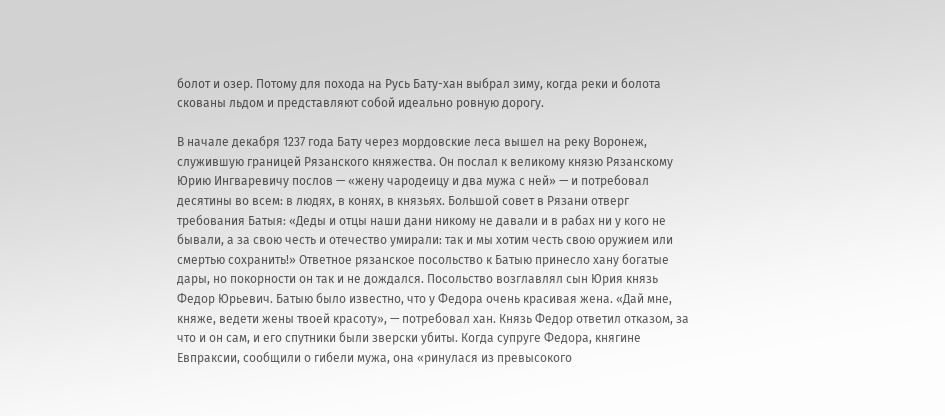болот и озер. Потому для похода на Русь Бату-хан выбрал зиму, когда реки и болота скованы льдом и представляют собой идеально ровную дорогу.

В начале декабря 1237 года Бату через мордовские леса вышел на реку Воронеж, служившую границей Рязанского княжества. Он послал к великому князю Рязанскому Юрию Ингваревичу послов — «жену чародеицу и два мужа с ней» — и потребовал десятины во всем: в людях, в конях, в князьях. Большой совет в Рязани отверг требования Батыя: «Деды и отцы наши дани никому не давали и в рабах ни у кого не бывали, а за свою честь и отечество умирали: так и мы хотим честь свою оружием или смертью сохранить!» Ответное рязанское посольство к Батыю принесло хану богатые дары, но покорности он так и не дождался. Посольство возглавлял сын Юрия князь Федор Юрьевич. Батыю было известно, что у Федора очень красивая жена. «Дай мне, княже, ведети жены твоей красоту», — потребовал хан. Князь Федор ответил отказом, за что и он сам, и его спутники были зверски убиты. Когда супруге Федора, княгине Евпраксии, сообщили о гибели мужа, она «ринулася из превысокого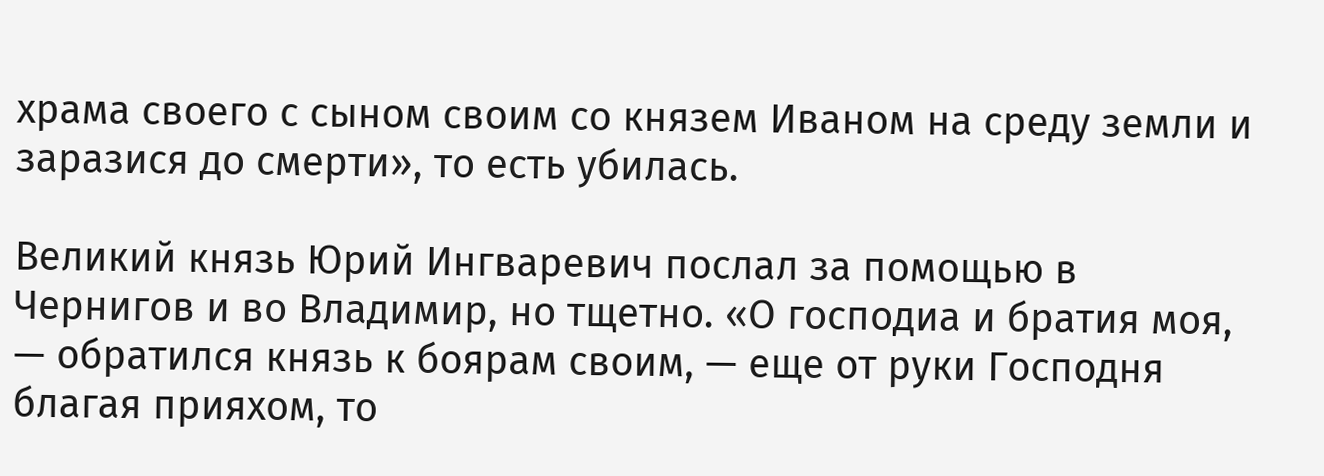храма своего с сыном своим со князем Иваном на среду земли и заразися до смерти», то есть убилась.

Великий князь Юрий Ингваревич послал за помощью в Чернигов и во Владимир, но тщетно. «О господиа и братия моя, — обратился князь к боярам своим, — еще от руки Господня благая прияхом, то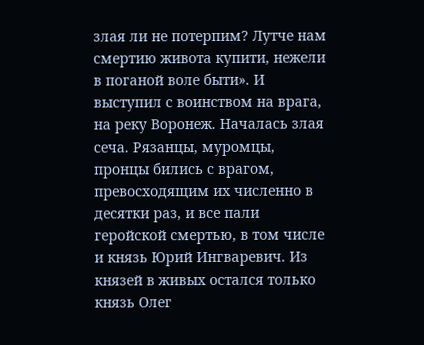злая ли не потерпим? Лутче нам смертию живота купити, нежели в поганой воле быти». И выступил с воинством на врага, на реку Воронеж. Началась злая сеча. Рязанцы, муромцы, пронцы бились с врагом, превосходящим их численно в десятки раз, и все пали геройской смертью, в том числе и князь Юрий Ингваревич. Из князей в живых остался только князь Олег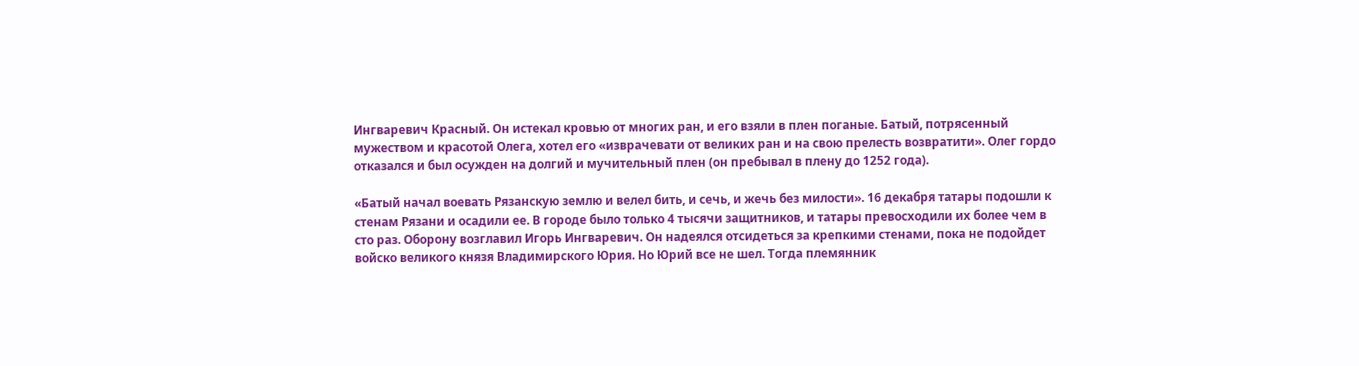Ингваревич Красный. Он истекал кровью от многих ран, и его взяли в плен поганые. Батый, потрясенный мужеством и красотой Олега, хотел его «изврачевати от великих ран и на свою прелесть возвратити». Олег гордо отказался и был осужден на долгий и мучительный плен (он пребывал в плену до 1252 года).

«Батый начал воевать Рязанскую землю и велел бить, и сечь, и жечь без милости». 16 декабря татары подошли к стенам Рязани и осадили ее. В городе было только 4 тысячи защитников, и татары превосходили их более чем в сто раз. Оборону возглавил Игорь Ингваревич. Он надеялся отсидеться за крепкими стенами, пока не подойдет войско великого князя Владимирского Юрия. Но Юрий все не шел. Тогда племянник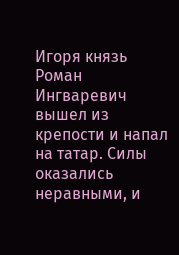Игоря князь Роман Ингваревич вышел из крепости и напал на татар. Силы оказались неравными, и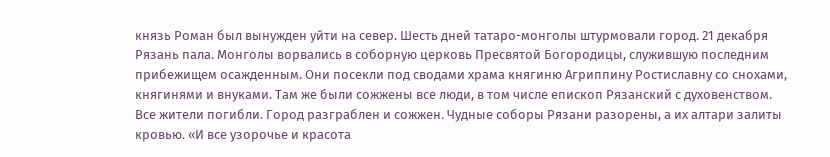князь Роман был вынужден уйти на север. Шесть дней татаро-монголы штурмовали город. 21 декабря Рязань пала. Монголы ворвались в соборную церковь Пресвятой Богородицы, служившую последним прибежищем осажденным. Они посекли под сводами храма княгиню Агриппину Ростиславну со снохами, княгинями и внуками. Там же были сожжены все люди, в том числе епископ Рязанский с духовенством. Все жители погибли. Город разграблен и сожжен. Чудные соборы Рязани разорены, а их алтари залиты кровью. «И все узорочье и красота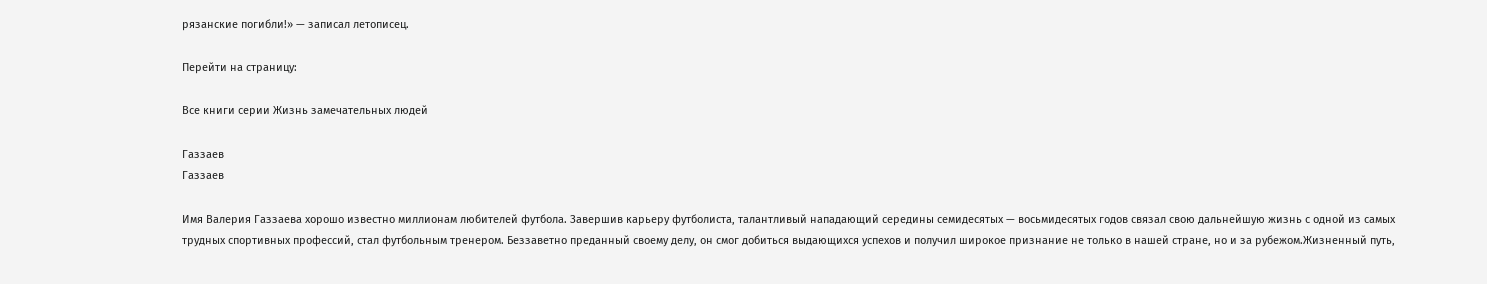рязанские погибли!» — записал летописец.

Перейти на страницу:

Все книги серии Жизнь замечательных людей

Газзаев
Газзаев

Имя Валерия Газзаева хорошо известно миллионам любителей футбола. Завершив карьеру футболиста, талантливый нападающий середины семидесятых — восьмидесятых годов связал свою дальнейшую жизнь с одной из самых трудных спортивных профессий, стал футбольным тренером. Беззаветно преданный своему делу, он смог добиться выдающихся успехов и получил широкое признание не только в нашей стране, но и за рубежом.Жизненный путь,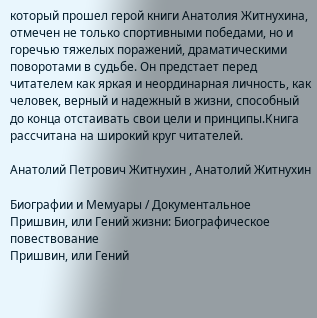который прошел герой книги Анатолия Житнухина, отмечен не только спортивными победами, но и горечью тяжелых поражений, драматическими поворотами в судьбе. Он предстает перед читателем как яркая и неординарная личность, как человек, верный и надежный в жизни, способный до конца отстаивать свои цели и принципы.Книга рассчитана на широкий круг читателей.

Анатолий Петрович Житнухин , Анатолий Житнухин

Биографии и Мемуары / Документальное
Пришвин, или Гений жизни: Биографическое повествование
Пришвин, или Гений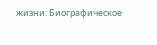жизни: Биографическое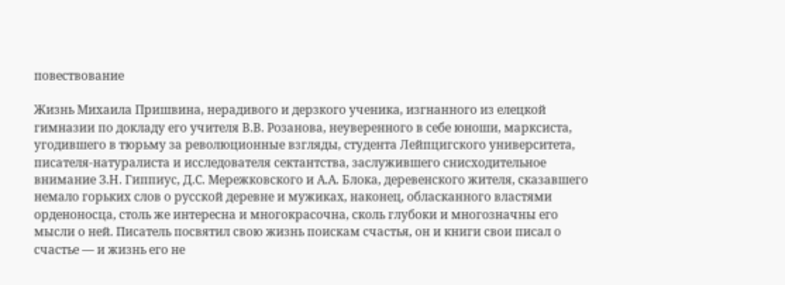повествование

Жизнь Михаила Пришвина, нерадивого и дерзкого ученика, изгнанного из елецкой гимназии по докладу его учителя В.В. Розанова, неуверенного в себе юноши, марксиста, угодившего в тюрьму за революционные взгляды, студента Лейпцигского университета, писателя-натуралиста и исследователя сектантства, заслужившего снисходительное внимание З.Н. Гиппиус, Д.С. Мережковского и А.А. Блока, деревенского жителя, сказавшего немало горьких слов о русской деревне и мужиках, наконец, обласканного властями орденоносца, столь же интересна и многокрасочна, сколь глубоки и многозначны его мысли о ней. Писатель посвятил свою жизнь поискам счастья, он и книги свои писал о счастье — и жизнь его не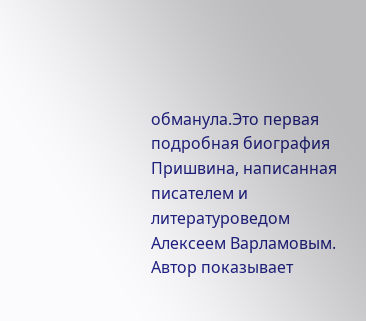обманула.Это первая подробная биография Пришвина, написанная писателем и литературоведом Алексеем Варламовым. Автор показывает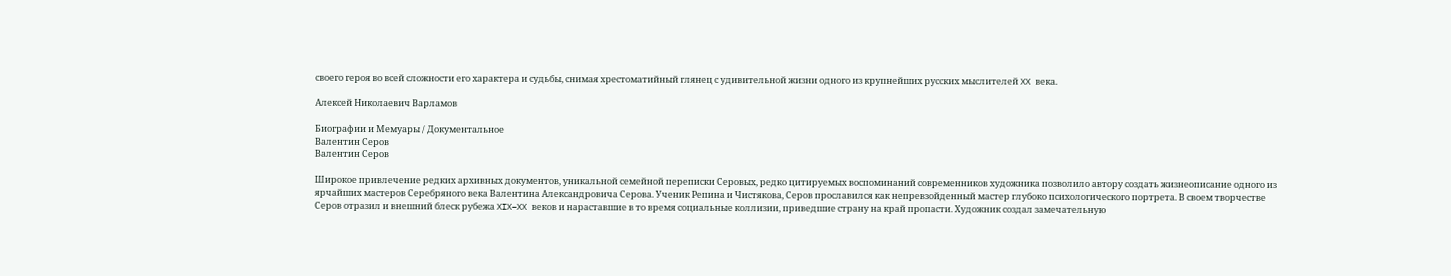своего героя во всей сложности его характера и судьбы, снимая хрестоматийный глянец с удивительной жизни одного из крупнейших русских мыслителей XX века.

Алексей Николаевич Варламов

Биографии и Мемуары / Документальное
Валентин Серов
Валентин Серов

Широкое привлечение редких архивных документов, уникальной семейной переписки Серовых, редко цитируемых воспоминаний современников художника позволило автору создать жизнеописание одного из ярчайших мастеров Серебряного века Валентина Александровича Серова. Ученик Репина и Чистякова, Серов прославился как непревзойденный мастер глубоко психологического портрета. В своем творчестве Серов отразил и внешний блеск рубежа XIX–XX веков и нараставшие в то время социальные коллизии, приведшие страну на край пропасти. Художник создал замечательную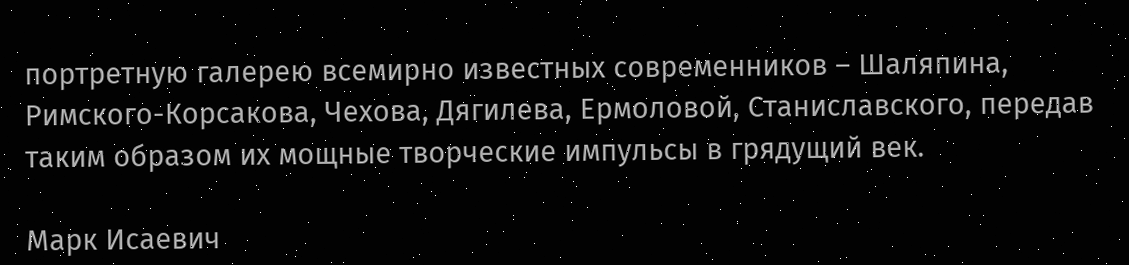портретную галерею всемирно известных современников – Шаляпина, Римского-Корсакова, Чехова, Дягилева, Ермоловой, Станиславского, передав таким образом их мощные творческие импульсы в грядущий век.

Марк Исаевич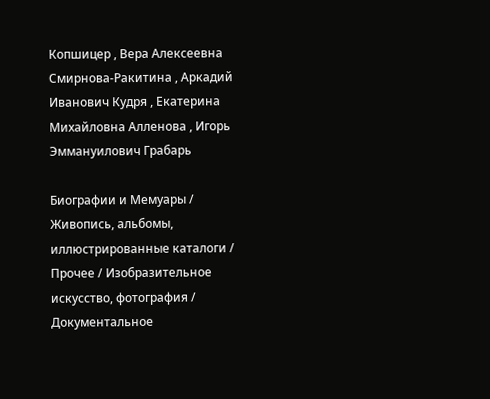Копшицер , Вера Алексеевна Смирнова-Ракитина , Аркадий Иванович Кудря , Екатерина Михайловна Алленова , Игорь Эммануилович Грабарь

Биографии и Мемуары / Живопись, альбомы, иллюстрированные каталоги / Прочее / Изобразительное искусство, фотография / Документальное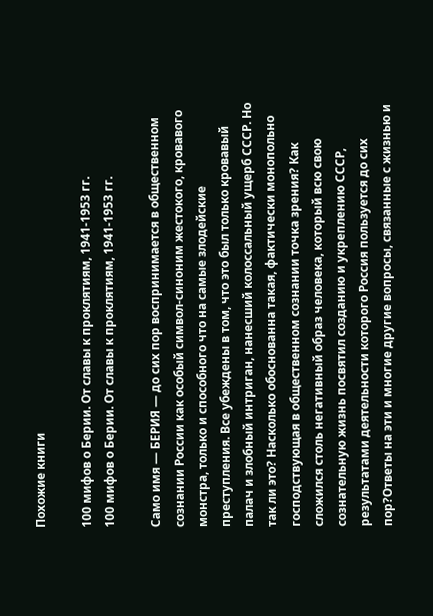Похожие книги

100 мифов о Берии. От славы к проклятиям, 1941-1953 гг.
100 мифов о Берии. От славы к проклятиям, 1941-1953 гг.

Само имя — БЕРИЯ — до сих пор воспринимается в общественном сознании России как особый символ-синоним жестокого, кровавого монстра, только и способного что на самые злодейские преступления. Все убеждены в том, что это был только кровавый палач и злобный интриган, нанесший колоссальный ущерб СССР. Но так ли это? Насколько обоснованна такая, фактически монопольно господствующая в общественном сознании точка зрения? Как сложился столь негативный образ человека, который всю свою сознательную жизнь посвятил созданию и укреплению СССР, результатами деятельности которого Россия пользуется до сих пор?Ответы на эти и многие другие вопросы, связанные с жизнью и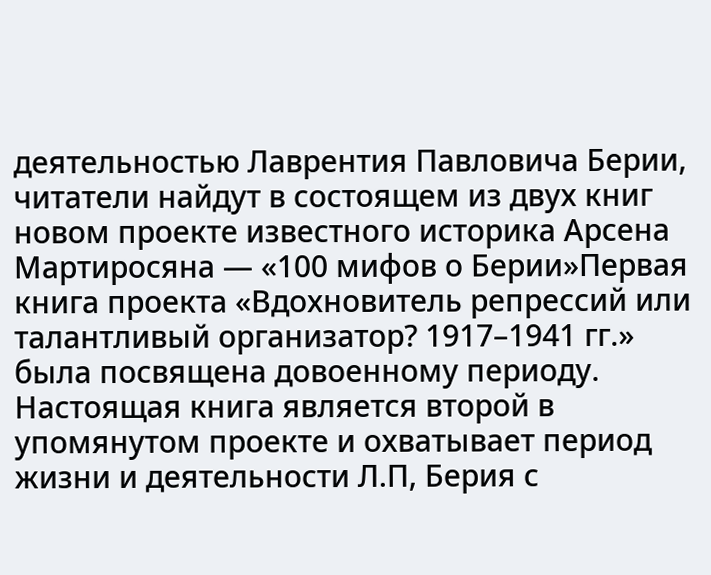деятельностью Лаврентия Павловича Берии, читатели найдут в состоящем из двух книг новом проекте известного историка Арсена Мартиросяна — «100 мифов о Берии»Первая книга проекта «Вдохновитель репрессий или талантливый организатор? 1917–1941 гг.» была посвящена довоенному периоду. Настоящая книга является второй в упомянутом проекте и охватывает период жизни и деятельности Л.П, Берия с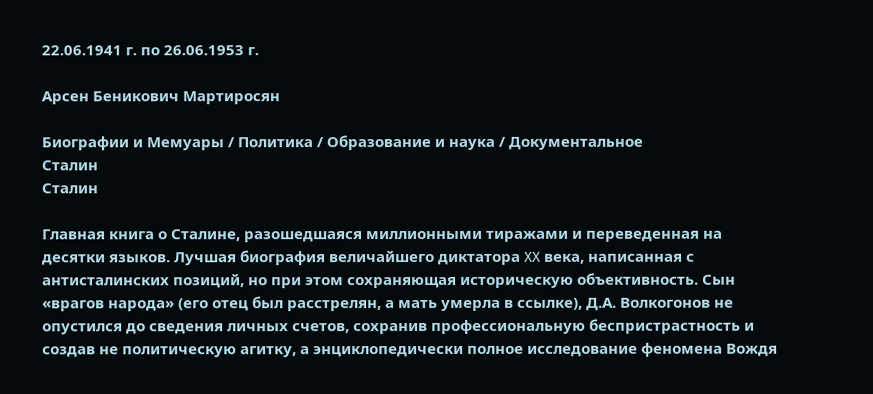22.06.1941 г. по 26.06.1953 г.

Арсен Беникович Мартиросян

Биографии и Мемуары / Политика / Образование и наука / Документальное
Сталин
Сталин

Главная книга о Сталине, разошедшаяся миллионными тиражами и переведенная на десятки языков. Лучшая биография величайшего диктатора XX века, написанная с антисталинских позиций, но при этом сохраняющая историческую объективность. Сын «врагов народа» (его отец был расстрелян, а мать умерла в ссылке), Д.А. Волкогонов не опустился до сведения личных счетов, сохранив профессиональную беспристрастность и создав не политическую агитку, а энциклопедически полное исследование феномена Вождя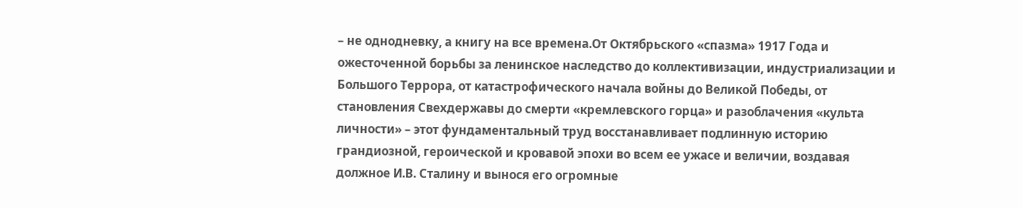– не однодневку, а книгу на все времена.От Октябрьского «спазма» 1917 Года и ожесточенной борьбы за ленинское наследство до коллективизации, индустриализации и Большого Террора, от катастрофического начала войны до Великой Победы, от становления Свехдержавы до смерти «кремлевского горца» и разоблачения «культа личности» – этот фундаментальный труд восстанавливает подлинную историю грандиозной, героической и кровавой эпохи во всем ее ужасе и величии, воздавая должное И.В. Сталину и вынося его огромные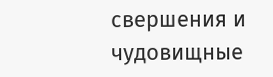свершения и чудовищные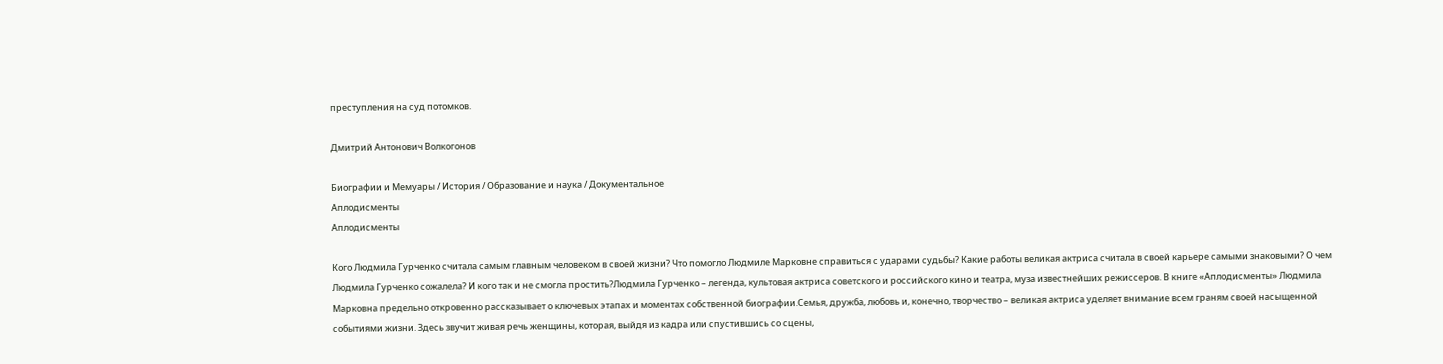преступления на суд потомков.

Дмитрий Антонович Волкогонов

Биографии и Мемуары / История / Образование и наука / Документальное
Аплодисменты
Аплодисменты

Кого Людмила Гурченко считала самым главным человеком в своей жизни? Что помогло Людмиле Марковне справиться с ударами судьбы? Какие работы великая актриса считала в своей карьере самыми знаковыми? О чем Людмила Гурченко сожалела? И кого так и не смогла простить?Людмила Гурченко – легенда, культовая актриса советского и российского кино и театра, муза известнейших режиссеров. В книге «Аплодисменты» Людмила Марковна предельно откровенно рассказывает о ключевых этапах и моментах собственной биографии.Семья, дружба, любовь и, конечно, творчество – великая актриса уделяет внимание всем граням своей насыщенной событиями жизни. Здесь звучит живая речь женщины, которая, выйдя из кадра или спустившись со сцены,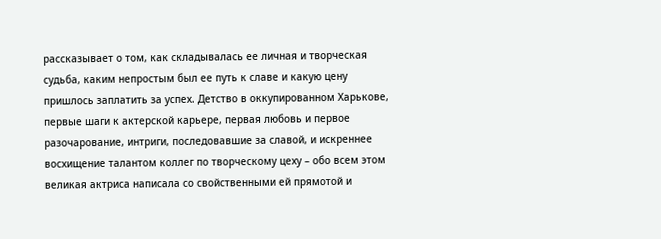рассказывает о том, как складывалась ее личная и творческая судьба, каким непростым был ее путь к славе и какую цену пришлось заплатить за успех. Детство в оккупированном Харькове, первые шаги к актерской карьере, первая любовь и первое разочарование, интриги, последовавшие за славой, и искреннее восхищение талантом коллег по творческому цеху – обо всем этом великая актриса написала со свойственными ей прямотой и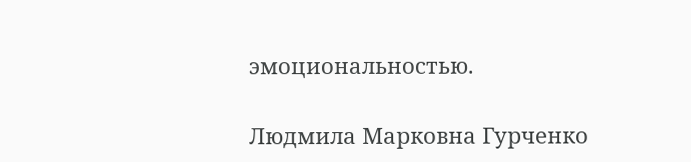эмоциональностью.

Людмила Марковна Гурченко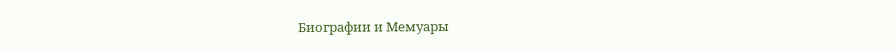Биографии и Мемуары